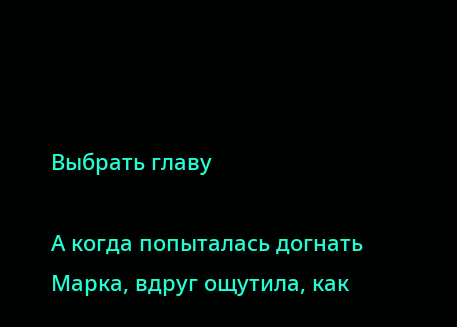Выбрать главу

А когда попыталась догнать Марка, вдруг ощутила, как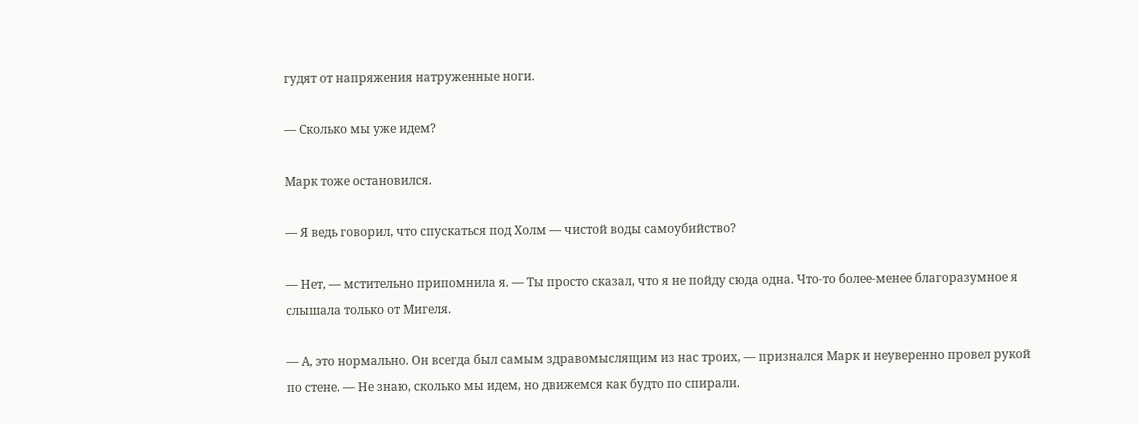гудят от напряжения натруженные ноги.

— Сколько мы уже идем?

Марк тоже остановился.

— Я ведь говорил, что спускаться под Холм — чистой воды самоубийство?

— Нет, — мстительно припомнила я. — Ты просто сказал, что я не пойду сюда одна. Что-то более-менее благоразумное я слышала только от Мигеля.

— А, это нормально. Он всегда был самым здравомыслящим из нас троих, — признался Марк и неуверенно провел рукой по стене. — Не знаю, сколько мы идем, но движемся как будто по спирали.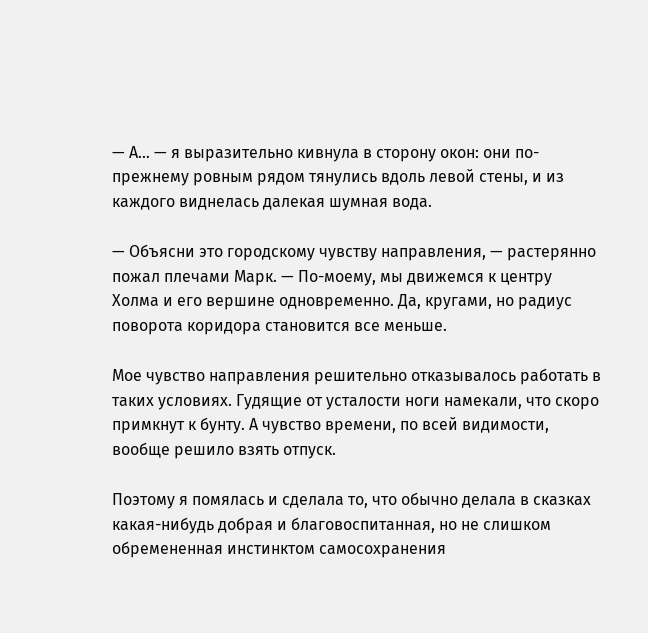— А… — я выразительно кивнула в сторону окон: они по-прежнему ровным рядом тянулись вдоль левой стены, и из каждого виднелась далекая шумная вода.

— Объясни это городскому чувству направления, — растерянно пожал плечами Марк. — По-моему, мы движемся к центру Холма и его вершине одновременно. Да, кругами, но радиус поворота коридора становится все меньше.

Мое чувство направления решительно отказывалось работать в таких условиях. Гудящие от усталости ноги намекали, что скоро примкнут к бунту. А чувство времени, по всей видимости, вообще решило взять отпуск.

Поэтому я помялась и сделала то, что обычно делала в сказках какая-нибудь добрая и благовоспитанная, но не слишком обремененная инстинктом самосохранения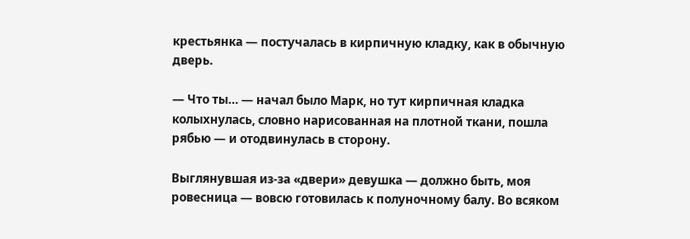крестьянка — постучалась в кирпичную кладку, как в обычную дверь.

— Что ты… — начал было Марк, но тут кирпичная кладка колыхнулась, словно нарисованная на плотной ткани, пошла рябью — и отодвинулась в сторону.

Выглянувшая из-за «двери» девушка — должно быть, моя ровесница — вовсю готовилась к полуночному балу. Во всяком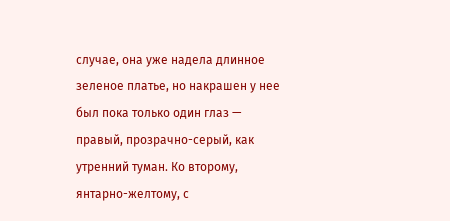случае, она уже надела длинное зеленое платье, но накрашен у нее был пока только один глаз — правый, прозрачно-серый, как утренний туман. Ко второму, янтарно-желтому, с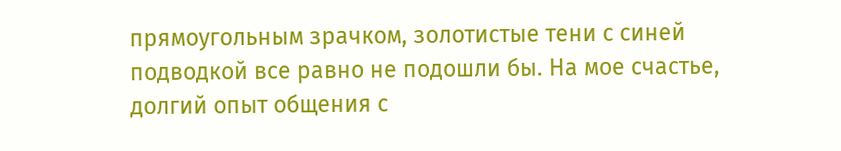прямоугольным зрачком, золотистые тени с синей подводкой все равно не подошли бы. На мое счастье, долгий опыт общения с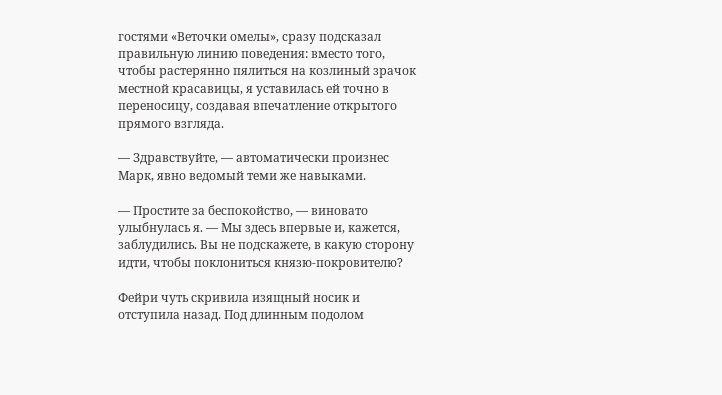гостями «Веточки омелы», сразу подсказал правильную линию поведения: вместо того, чтобы растерянно пялиться на козлиный зрачок местной красавицы, я уставилась ей точно в переносицу, создавая впечатление открытого прямого взгляда.

— Здравствуйте, — автоматически произнес Марк, явно ведомый теми же навыками.

— Простите за беспокойство, — виновато улыбнулась я. — Мы здесь впервые и, кажется, заблудились. Вы не подскажете, в какую сторону идти, чтобы поклониться князю-покровителю?

Фейри чуть скривила изящный носик и отступила назад. Под длинным подолом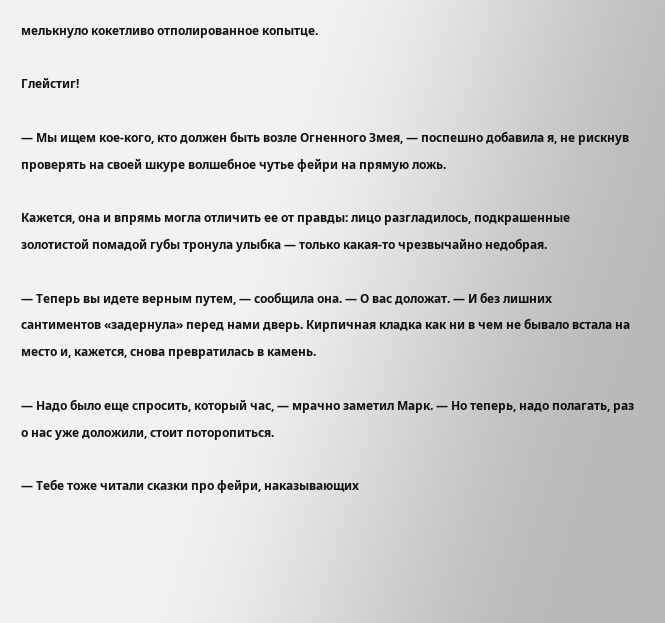мелькнуло кокетливо отполированное копытце.

Глейстиг!

— Мы ищем кое-кого, кто должен быть возле Огненного Змея, — поспешно добавила я, не рискнув проверять на своей шкуре волшебное чутье фейри на прямую ложь.

Кажется, она и впрямь могла отличить ее от правды: лицо разгладилось, подкрашенные золотистой помадой губы тронула улыбка — только какая-то чрезвычайно недобрая.

— Теперь вы идете верным путем, — сообщила она. — О вас доложат. — И без лишних сантиментов «задернула» перед нами дверь. Кирпичная кладка как ни в чем не бывало встала на место и, кажется, снова превратилась в камень.

— Надо было еще спросить, который час, — мрачно заметил Марк. — Но теперь, надо полагать, раз о нас уже доложили, стоит поторопиться.

— Тебе тоже читали сказки про фейри, наказывающих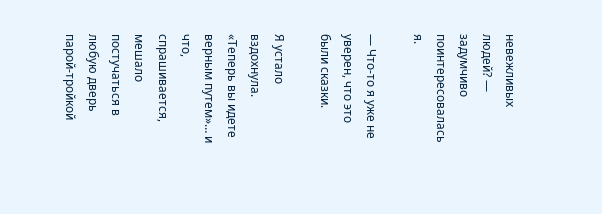невежливых людей? — задумчиво поинтересовалась я.

— Что-то я уже не уверен, что это были сказки.

Я устало вздохнула. «Теперь вы идете верным путем»… и что, спрашивается, мешало постучаться в любую дверь парой-тройкой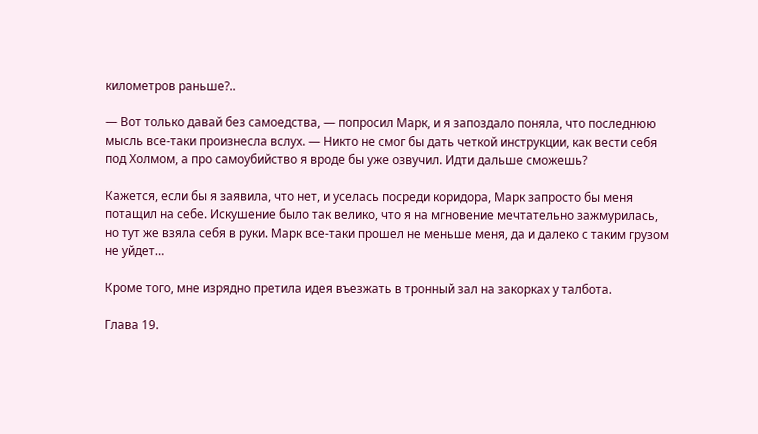километров раньше?..

— Вот только давай без самоедства, — попросил Марк, и я запоздало поняла, что последнюю мысль все-таки произнесла вслух. — Никто не смог бы дать четкой инструкции, как вести себя под Холмом, а про самоубийство я вроде бы уже озвучил. Идти дальше сможешь?

Кажется, если бы я заявила, что нет, и уселась посреди коридора, Марк запросто бы меня потащил на себе. Искушение было так велико, что я на мгновение мечтательно зажмурилась, но тут же взяла себя в руки. Марк все-таки прошел не меньше меня, да и далеко с таким грузом не уйдет…

Кроме того, мне изрядно претила идея въезжать в тронный зал на закорках у талбота.

Глава 19.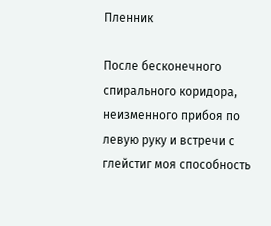Пленник

После бесконечного спирального коридора, неизменного прибоя по левую руку и встречи с глейстиг моя способность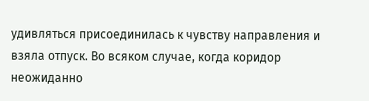удивляться присоединилась к чувству направления и взяла отпуск. Во всяком случае, когда коридор неожиданно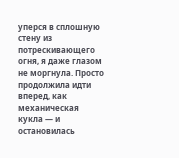уперся в сплошную стену из потрескивающего огня, я даже глазом не моргнула. Просто продолжила идти вперед, как механическая кукла — и остановилась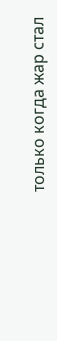только когда жар стал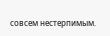совсем нестерпимым.